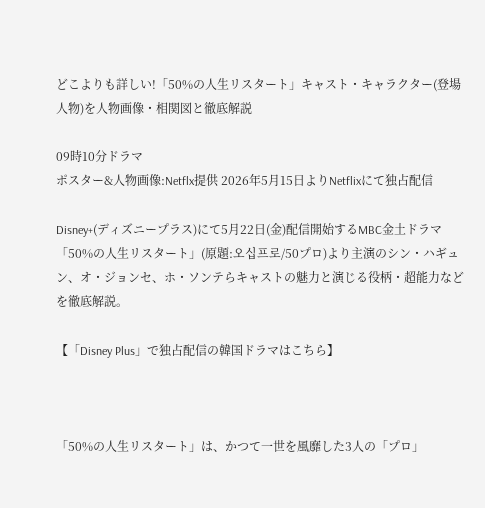どこよりも詳しい!「50%の人生リスタート」キャスト・キャラクター(登場人物)を人物画像・相関図と徹底解説

09時10分ドラマ
ポスター&人物画像:Netflx提供 2026年5月15日よりNetflixにて独占配信

Disney+(ディズニープラス)にて5月22日(金)配信開始するMBC金土ドラマ「50%の人生リスタート」(原題:오십프로/50プロ)より主演のシン・ハギュン、オ・ジョンセ、ホ・ソンテらキャストの魅力と演じる役柄・超能力などを徹底解説。

【「Disney Plus」で独占配信の韓国ドラマはこちら】



「50%の人生リスタート」は、かつて一世を風靡した3人の「プロ」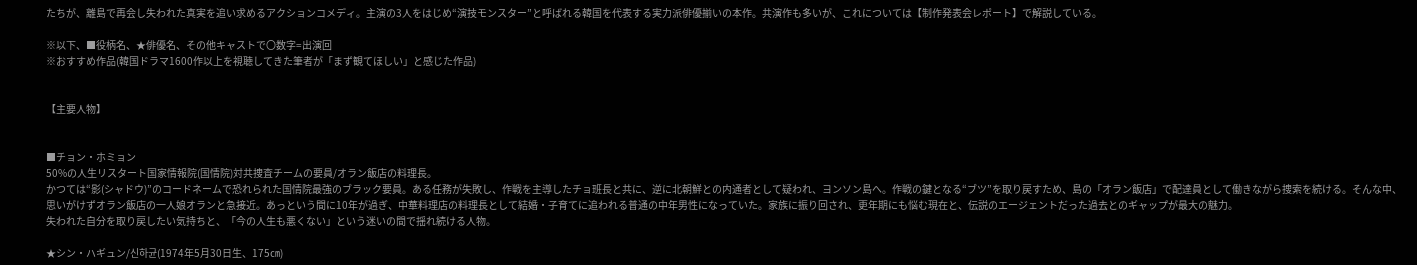たちが、離島で再会し失われた真実を追い求めるアクションコメディ。主演の3人をはじめ“演技モンスター”と呼ばれる韓国を代表する実力派俳優揃いの本作。共演作も多いが、これについては【制作発表会レポート】で解説している。

※以下、■役柄名、★俳優名、その他キャストで〇数字=出演回
※おすすめ作品(韓国ドラマ1600作以上を視聴してきた筆者が「まず観てほしい」と感じた作品)


【主要人物】


■チョン・ホミョン
50%の人生リスタート国家情報院(国情院)対共捜査チームの要員/オラン飯店の料理長。
かつては“影(シャドウ)”のコードネームで恐れられた国情院最強のブラック要員。ある任務が失敗し、作戦を主導したチョ班長と共に、逆に北朝鮮との内通者として疑われ、ヨンソン島へ。作戦の鍵となる“ブツ”を取り戻すため、島の「オラン飯店」で配達員として働きながら捜索を続ける。そんな中、思いがけずオラン飯店の一人娘オランと急接近。あっという間に10年が過ぎ、中華料理店の料理長として結婚・子育てに追われる普通の中年男性になっていた。家族に振り回され、更年期にも悩む現在と、伝説のエージェントだった過去とのギャップが最大の魅力。
失われた自分を取り戻したい気持ちと、「今の人生も悪くない」という迷いの間で揺れ続ける人物。

★シン・ハギュン/신하균(1974年5月30日生、175㎝)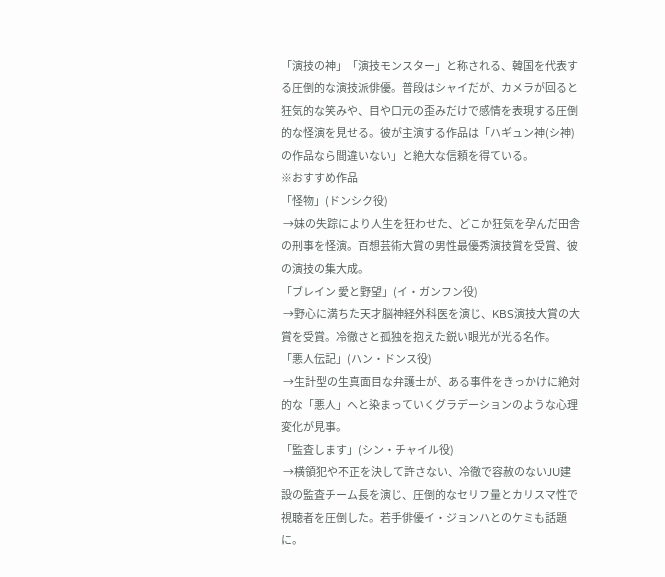「演技の神」「演技モンスター」と称される、韓国を代表する圧倒的な演技派俳優。普段はシャイだが、カメラが回ると狂気的な笑みや、目や口元の歪みだけで感情を表現する圧倒的な怪演を見せる。彼が主演する作品は「ハギュン神(シ神)の作品なら間違いない」と絶大な信頼を得ている。
※おすすめ作品
「怪物」(ドンシク役)
 →妹の失踪により人生を狂わせた、どこか狂気を孕んだ田舎の刑事を怪演。百想芸術大賞の男性最優秀演技賞を受賞、彼の演技の集大成。
「ブレイン 愛と野望」(イ・ガンフン役)
 →野心に満ちた天才脳神経外科医を演じ、KBS演技大賞の大賞を受賞。冷徹さと孤独を抱えた鋭い眼光が光る名作。
「悪人伝記」(ハン・ドンス役)
 →生計型の生真面目な弁護士が、ある事件をきっかけに絶対的な「悪人」へと染まっていくグラデーションのような心理変化が見事。
「監査します」(シン・チャイル役)
 →横領犯や不正を決して許さない、冷徹で容赦のないJU建設の監査チーム長を演じ、圧倒的なセリフ量とカリスマ性で視聴者を圧倒した。若手俳優イ・ジョンハとのケミも話題に。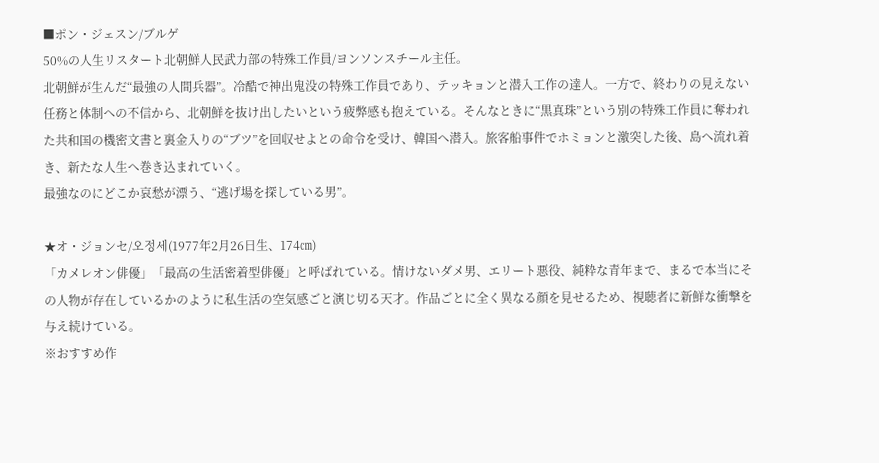■ポン・ジェスン/ブルゲ
50%の人生リスタート北朝鮮人民武力部の特殊工作員/ヨンソンスチール主任。
北朝鮮が生んだ“最強の人間兵器”。冷酷で神出鬼没の特殊工作員であり、テッキョンと潜入工作の達人。一方で、終わりの見えない任務と体制への不信から、北朝鮮を抜け出したいという疲弊感も抱えている。そんなときに“黒真珠”という別の特殊工作員に奪われた共和国の機密文書と裏金入りの“ブツ”を回収せよとの命令を受け、韓国へ潜入。旅客船事件でホミョンと激突した後、島へ流れ着き、新たな人生へ巻き込まれていく。
最強なのにどこか哀愁が漂う、“逃げ場を探している男”。

★オ・ジョンセ/오정세(1977年2月26日生、174㎝)
「カメレオン俳優」「最高の生活密着型俳優」と呼ばれている。情けないダメ男、エリート悪役、純粋な青年まで、まるで本当にその人物が存在しているかのように私生活の空気感ごと演じ切る天才。作品ごとに全く異なる顔を見せるため、視聴者に新鮮な衝撃を与え続けている。
※おすすめ作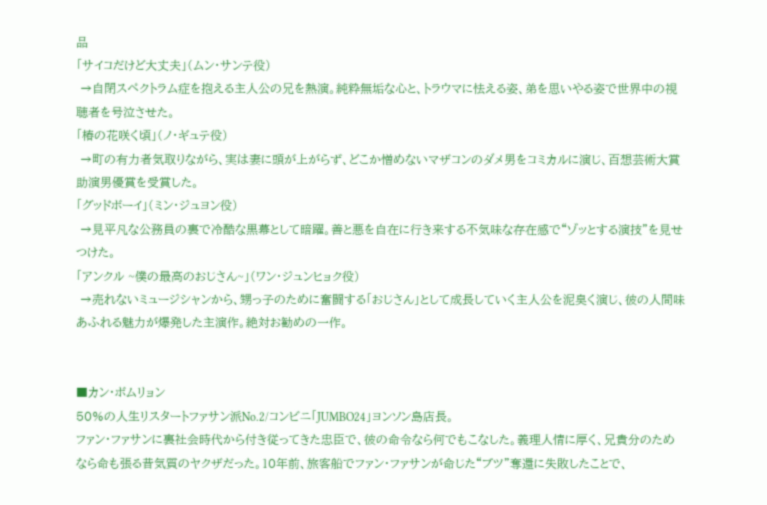品
「サイコだけど大丈夫」(ムン・サンテ役)
 →自閉スペクトラム症を抱える主人公の兄を熱演。純粋無垢な心と、トラウマに怯える姿、弟を思いやる姿で世界中の視聴者を号泣させた。
「椿の花咲く頃」(ノ・ギュテ役)
 →町の有力者気取りながら、実は妻に頭が上がらず、どこか憎めないマザコンのダメ男をコミカルに演じ、百想芸術大賞助演男優賞を受賞した。
「グッドボーイ」(ミン・ジュヨン役)
 →見平凡な公務員の裏で冷酷な黒幕として暗躍。善と悪を自在に行き来する不気味な存在感で“ゾッとする演技”を見せつけた。
「アンクル ~僕の最高のおじさん~」(ワン・ジュンヒョク役)
 →売れないミュージシャンから、甥っ子のために奮闘する「おじさん」として成長していく主人公を泥臭く演じ、彼の人間味あふれる魅力が爆発した主演作。絶対お勧めの一作。


■カン・ボムリョン
50%の人生リスタートファサン派No.2/コンビニ「JUMBO24」ヨンソン島店長。
ファン・ファサンに裏社会時代から付き従ってきた忠臣で、彼の命令なら何でもこなした。義理人情に厚く、兄貴分のためなら命も張る昔気質のヤクザだった。10年前、旅客船でファン・ファサンが命じた“ブツ”奪還に失敗したことで、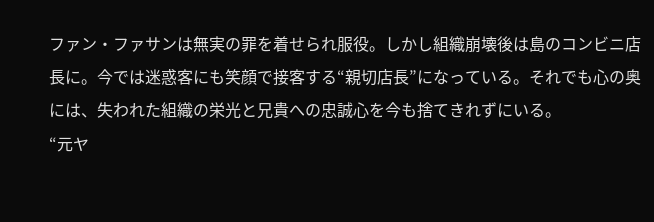ファン・ファサンは無実の罪を着せられ服役。しかし組織崩壊後は島のコンビニ店長に。今では迷惑客にも笑顔で接客する“親切店長”になっている。それでも心の奥には、失われた組織の栄光と兄貴への忠誠心を今も捨てきれずにいる。
“元ヤ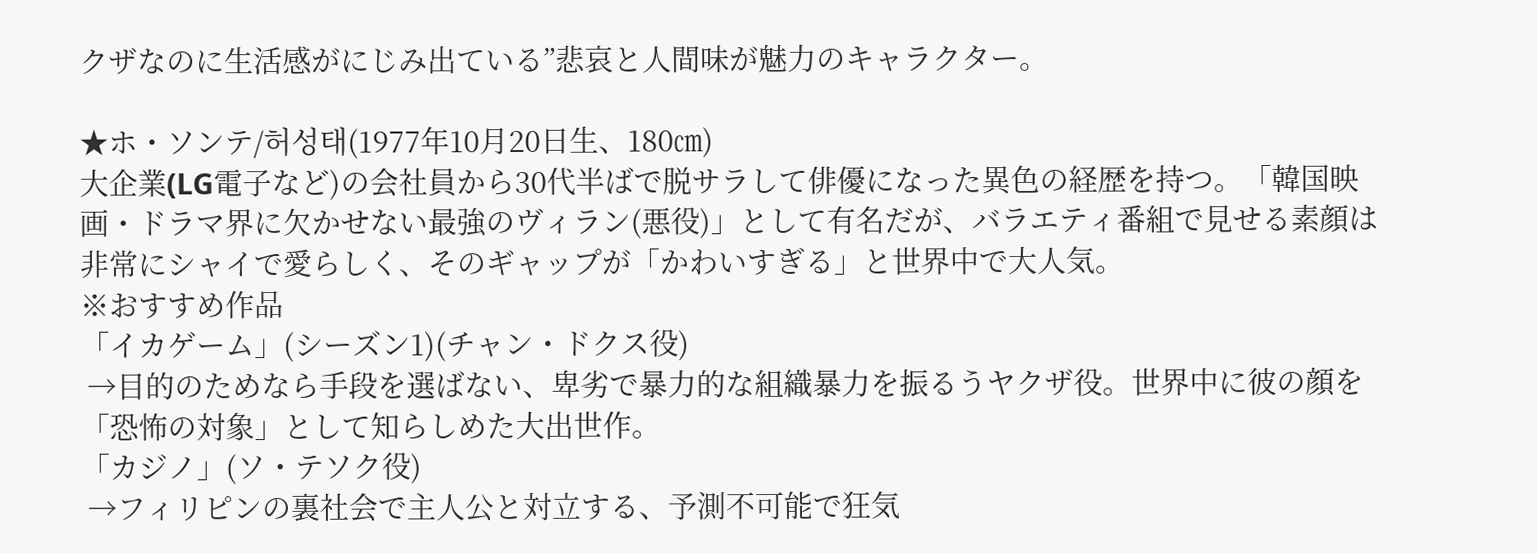クザなのに生活感がにじみ出ている”悲哀と人間味が魅力のキャラクター。

★ホ・ソンテ/허성태(1977年10月20日生、180㎝)
大企業(LG電子など)の会社員から30代半ばで脱サラして俳優になった異色の経歴を持つ。「韓国映画・ドラマ界に欠かせない最強のヴィラン(悪役)」として有名だが、バラエティ番組で見せる素顔は非常にシャイで愛らしく、そのギャップが「かわいすぎる」と世界中で大人気。
※おすすめ作品
「イカゲーム」(シーズン1)(チャン・ドクス役)
 →目的のためなら手段を選ばない、卑劣で暴力的な組織暴力を振るうヤクザ役。世界中に彼の顔を「恐怖の対象」として知らしめた大出世作。
「カジノ」(ソ・テソク役)
 →フィリピンの裏社会で主人公と対立する、予測不可能で狂気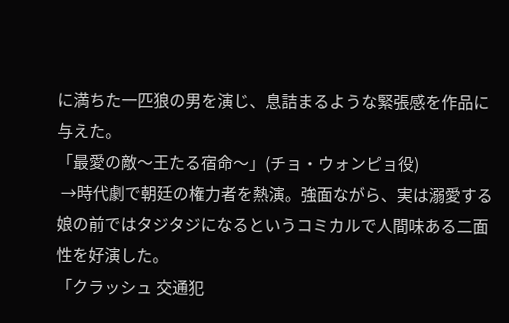に満ちた一匹狼の男を演じ、息詰まるような緊張感を作品に与えた。
「最愛の敵〜王たる宿命〜」(チョ・ウォンピョ役)
 →時代劇で朝廷の権力者を熱演。強面ながら、実は溺愛する娘の前ではタジタジになるというコミカルで人間味ある二面性を好演した。
「クラッシュ 交通犯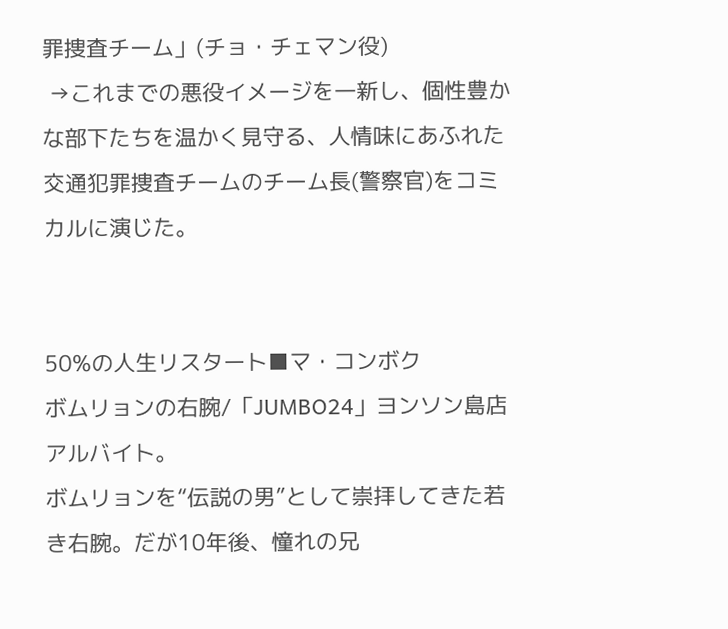罪捜査チーム」(チョ・チェマン役)
 →これまでの悪役イメージを一新し、個性豊かな部下たちを温かく見守る、人情味にあふれた交通犯罪捜査チームのチーム長(警察官)をコミカルに演じた。


50%の人生リスタート■マ・コンボク
ボムリョンの右腕/「JUMBO24」ヨンソン島店アルバイト。
ボムリョンを“伝説の男”として崇拝してきた若き右腕。だが10年後、憧れの兄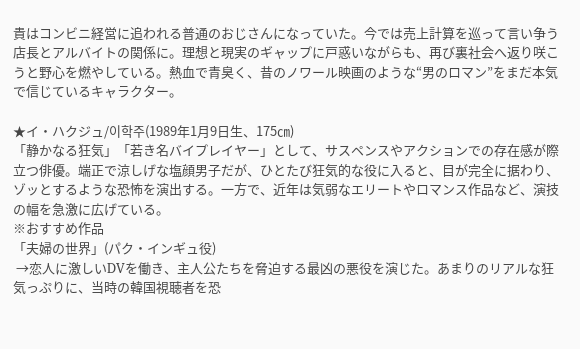貴はコンビニ経営に追われる普通のおじさんになっていた。今では売上計算を巡って言い争う店長とアルバイトの関係に。理想と現実のギャップに戸惑いながらも、再び裏社会へ返り咲こうと野心を燃やしている。熱血で青臭く、昔のノワール映画のような“男のロマン”をまだ本気で信じているキャラクター。

★イ・ハクジュ/이학주(1989年1月9日生、175㎝)
「静かなる狂気」「若き名バイプレイヤー」として、サスペンスやアクションでの存在感が際立つ俳優。端正で涼しげな塩顔男子だが、ひとたび狂気的な役に入ると、目が完全に据わり、ゾッとするような恐怖を演出する。一方で、近年は気弱なエリートやロマンス作品など、演技の幅を急激に広げている。
※おすすめ作品
「夫婦の世界」(パク・インギュ役)
 →恋人に激しいDVを働き、主人公たちを脅迫する最凶の悪役を演じた。あまりのリアルな狂気っぷりに、当時の韓国視聴者を恐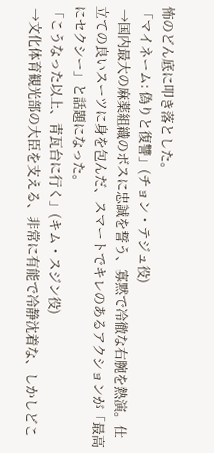怖のどん底に叩き落とした。
「マイネーム: 偽りと復讐」(チョン・テジュ役)
 →国内最大の麻薬組織のボスに忠誠を誓う、寡黙で冷徹な右腕を熱演。仕立ての良いスーツに身を包んだ、スマートでキレのあるアクションが「最高にセクシー」と話題になった。
「こうなった以上、青瓦台に行く」(キム・スジン役)
 →文化体育観光部の大臣を支える、非常に有能で冷静沈着な、しかしどこ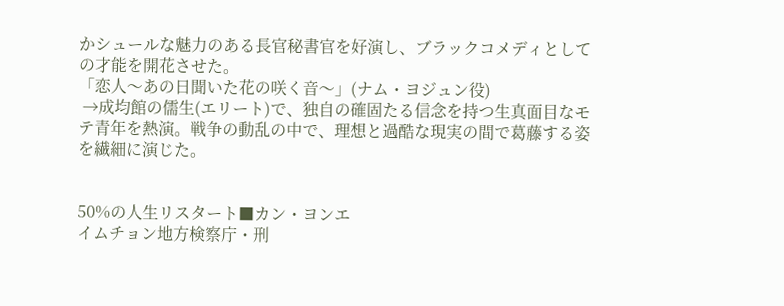かシュールな魅力のある長官秘書官を好演し、ブラックコメディとしての才能を開花させた。
「恋人〜あの日聞いた花の咲く音〜」(ナム・ヨジュン役)
 →成均館の儒生(エリート)で、独自の確固たる信念を持つ生真面目なモテ青年を熱演。戦争の動乱の中で、理想と過酷な現実の間で葛藤する姿を繊細に演じた。


50%の人生リスタート■カン・ヨンエ
イムチョン地方検察庁・刑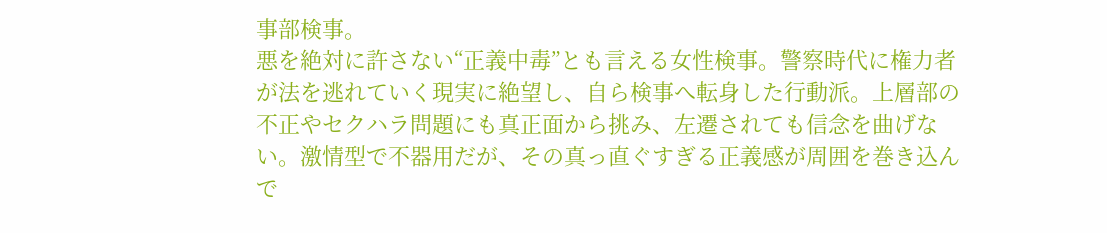事部検事。
悪を絶対に許さない“正義中毒”とも言える女性検事。警察時代に権力者が法を逃れていく現実に絶望し、自ら検事へ転身した行動派。上層部の不正やセクハラ問題にも真正面から挑み、左遷されても信念を曲げない。激情型で不器用だが、その真っ直ぐすぎる正義感が周囲を巻き込んで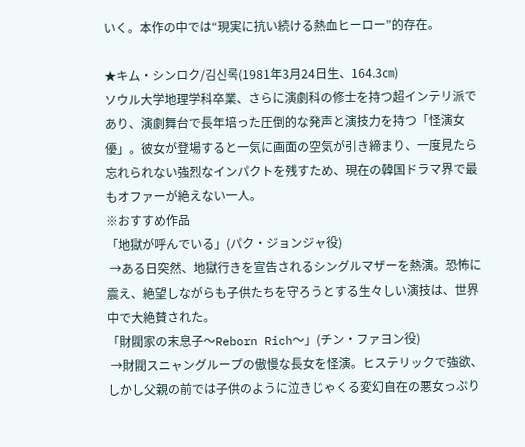いく。本作の中では“現実に抗い続ける熱血ヒーロー”的存在。

★キム・シンロク/김신록(1981年3月24日生、164.3㎝)
ソウル大学地理学科卒業、さらに演劇科の修士を持つ超インテリ派であり、演劇舞台で長年培った圧倒的な発声と演技力を持つ「怪演女優」。彼女が登場すると一気に画面の空気が引き締まり、一度見たら忘れられない強烈なインパクトを残すため、現在の韓国ドラマ界で最もオファーが絶えない一人。
※おすすめ作品
「地獄が呼んでいる」(パク・ジョンジャ役)
 →ある日突然、地獄行きを宣告されるシングルマザーを熱演。恐怖に震え、絶望しながらも子供たちを守ろうとする生々しい演技は、世界中で大絶賛された。
「財閥家の末息子〜Reborn Rich〜」(チン・ファヨン役)
 →財閥スニャングループの傲慢な長女を怪演。ヒステリックで強欲、しかし父親の前では子供のように泣きじゃくる変幻自在の悪女っぷり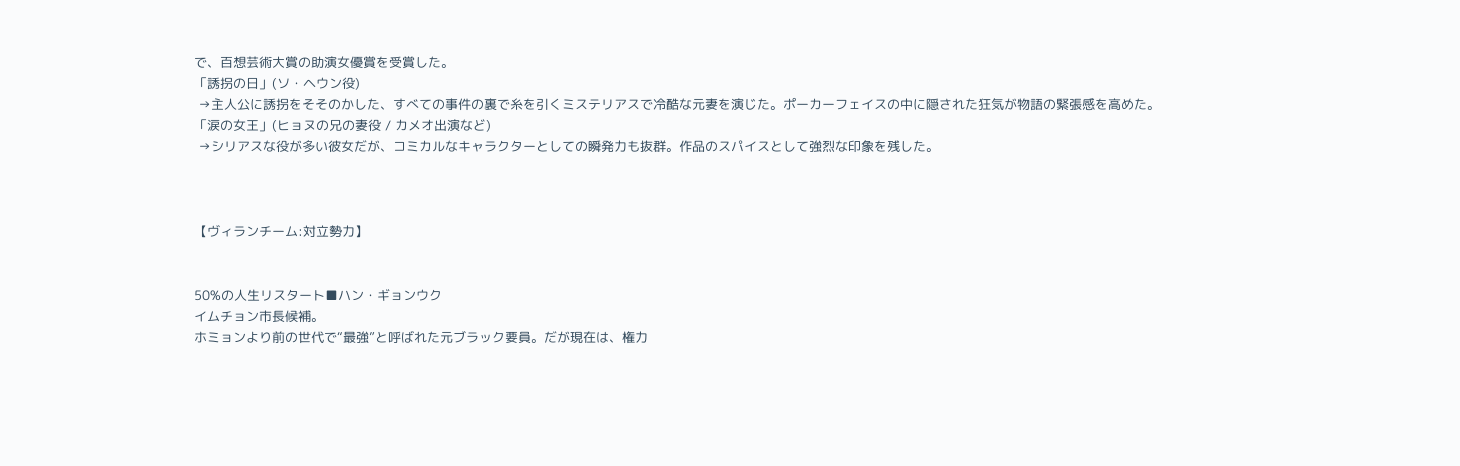で、百想芸術大賞の助演女優賞を受賞した。
「誘拐の日」(ソ・ヘウン役)
 →主人公に誘拐をそそのかした、すべての事件の裏で糸を引くミステリアスで冷酷な元妻を演じた。ポーカーフェイスの中に隠された狂気が物語の緊張感を高めた。
「涙の女王」(ヒョヌの兄の妻役 / カメオ出演など)
 →シリアスな役が多い彼女だが、コミカルなキャラクターとしての瞬発力も抜群。作品のスパイスとして強烈な印象を残した。



【ヴィランチーム:対立勢力】


50%の人生リスタート■ハン・ギョンウク
イムチョン市長候補。
ホミョンより前の世代で“最強”と呼ばれた元ブラック要員。だが現在は、権力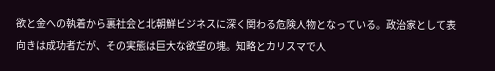欲と金への執着から裏社会と北朝鮮ビジネスに深く関わる危険人物となっている。政治家として表向きは成功者だが、その実態は巨大な欲望の塊。知略とカリスマで人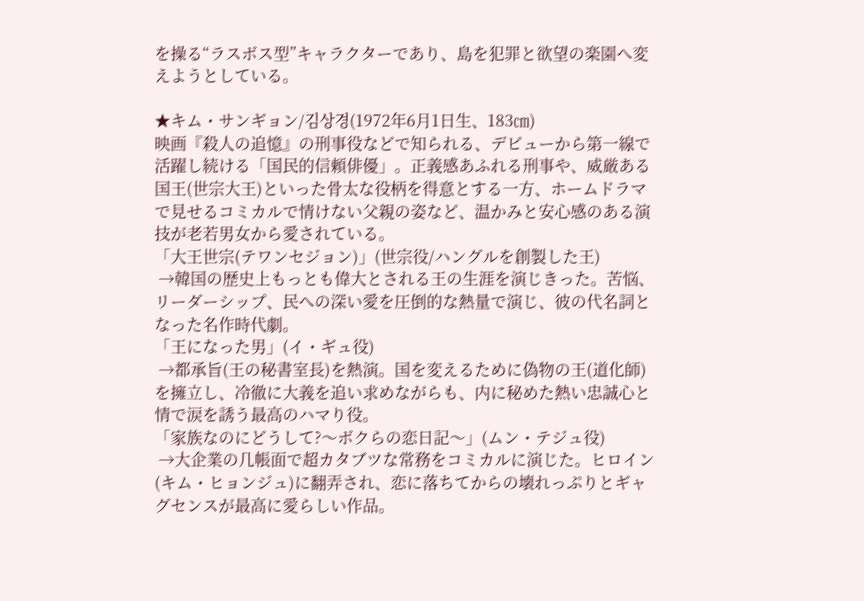を操る“ラスボス型”キャラクターであり、島を犯罪と欲望の楽園へ変えようとしている。

★キム・サンギョン/김상경(1972年6月1日生、183㎝)
映画『殺人の追憶』の刑事役などで知られる、デビューから第一線で活躍し続ける「国民的信頼俳優」。正義感あふれる刑事や、威厳ある国王(世宗大王)といった骨太な役柄を得意とする一方、ホームドラマで見せるコミカルで情けない父親の姿など、温かみと安心感のある演技が老若男女から愛されている。
「大王世宗(テワンセジョン)」(世宗役/ハングルを創製した王)
 →韓国の歴史上もっとも偉大とされる王の生涯を演じきった。苦悩、リーダーシップ、民への深い愛を圧倒的な熱量で演じ、彼の代名詞となった名作時代劇。
「王になった男」(イ・ギュ役)
 →都承旨(王の秘書室長)を熱演。国を変えるために偽物の王(道化師)を擁立し、冷徹に大義を追い求めながらも、内に秘めた熱い忠誠心と情で涙を誘う最高のハマり役。
「家族なのにどうして?〜ボクらの恋日記〜」(ムン・テジュ役)
 →大企業の几帳面で超カタブツな常務をコミカルに演じた。ヒロイン(キム・ヒョンジュ)に翻弄され、恋に落ちてからの壊れっぷりとギャグセンスが最高に愛らしい作品。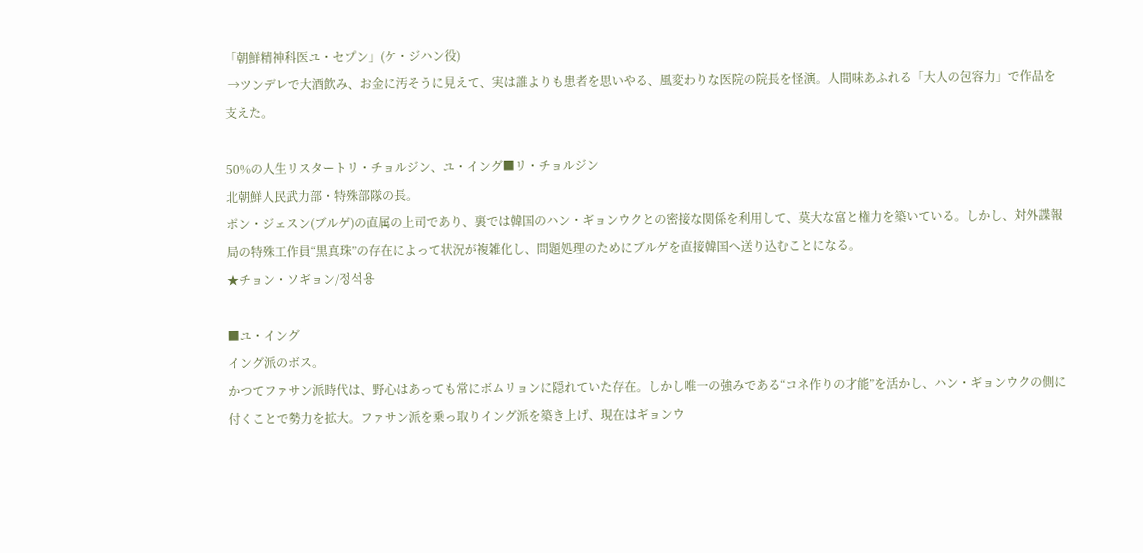「朝鮮精神科医ユ・セプン」(ケ・ジハン役)
 →ツンデレで大酒飲み、お金に汚そうに見えて、実は誰よりも患者を思いやる、風変わりな医院の院長を怪演。人間味あふれる「大人の包容力」で作品を支えた。

50%の人生リスタートリ・チョルジン、ユ・イング■リ・チョルジン
北朝鮮人民武力部・特殊部隊の長。
ポン・ジェスン(ブルゲ)の直属の上司であり、裏では韓国のハン・ギョンウクとの密接な関係を利用して、莫大な富と権力を築いている。しかし、対外諜報局の特殊工作員“黒真珠”の存在によって状況が複雑化し、問題処理のためにブルゲを直接韓国へ送り込むことになる。
★チョン・ソギョン/정석용

■ユ・イング
イング派のボス。
かつてファサン派時代は、野心はあっても常にボムリョンに隠れていた存在。しかし唯一の強みである“コネ作りの才能”を活かし、ハン・ギョンウクの側に付くことで勢力を拡大。ファサン派を乗っ取りイング派を築き上げ、現在はギョンウ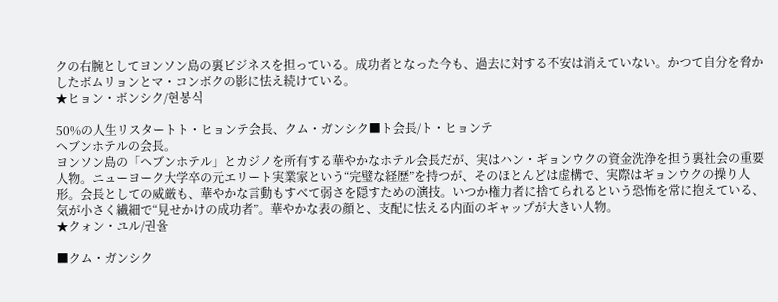クの右腕としてヨンソン島の裏ビジネスを担っている。成功者となった今も、過去に対する不安は消えていない。かつて自分を脅かしたボムリョンとマ・コンボクの影に怯え続けている。
★ヒョン・ボンシク/현봉식

50%の人生リスタートト・ヒョンテ会長、クム・ガンシク■ト会長/ト・ヒョンテ
ヘブンホテルの会長。
ヨンソン島の「ヘブンホテル」とカジノを所有する華やかなホテル会長だが、実はハン・ギョンウクの資金洗浄を担う裏社会の重要人物。ニューヨーク大学卒の元エリート実業家という“完璧な経歴”を持つが、そのほとんどは虚構で、実際はギョンウクの操り人形。会長としての威厳も、華やかな言動もすべて弱さを隠すための演技。いつか権力者に捨てられるという恐怖を常に抱えている、気が小さく繊細で“見せかけの成功者”。華やかな表の顔と、支配に怯える内面のギャップが大きい人物。
★クォン・ユル/권율

■クム・ガンシク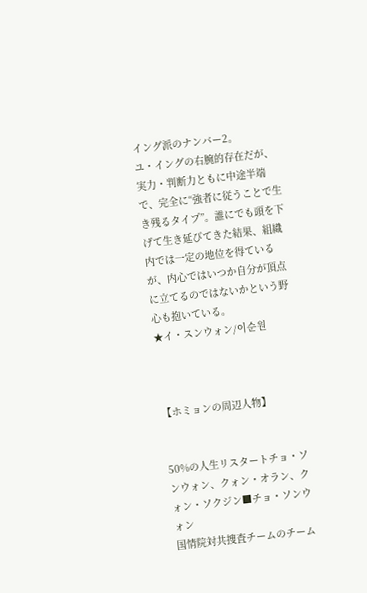イング派のナンバー2。
ユ・イングの右腕的存在だが、実力・判断力ともに中途半端で、完全に“強者に従うことで生き残るタイプ”。誰にでも頭を下げて生き延びてきた結果、組織内では一定の地位を得ているが、内心ではいつか自分が頂点に立てるのではないかという野心も抱いている。
★イ・スンウォン/이순원



【ホミョンの周辺人物】


50%の人生リスタートチョ・ソンウォン、クォン・オラン、クォン・ソクジン■チョ・ソンウォン
国情院対共捜査チームのチーム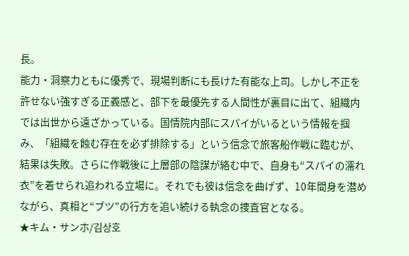長。
能力・洞察力ともに優秀で、現場判断にも長けた有能な上司。しかし不正を許せない強すぎる正義感と、部下を最優先する人間性が裏目に出て、組織内では出世から遠ざかっている。国情院内部にスパイがいるという情報を掴み、「組織を蝕む存在を必ず排除する」という信念で旅客船作戦に臨むが、結果は失敗。さらに作戦後に上層部の陰謀が絡む中で、自身も“スパイの濡れ衣”を着せられ追われる立場に。それでも彼は信念を曲げず、10年間身を潜めながら、真相と“ブツ”の行方を追い続ける執念の捜査官となる。
★キム・サンホ/김상호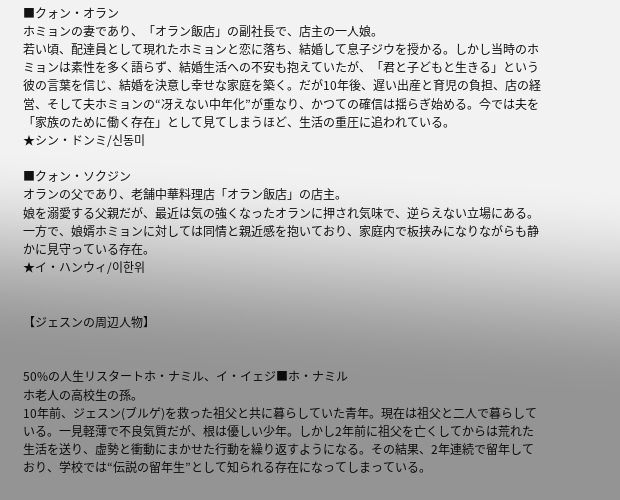■クォン・オラン
ホミョンの妻であり、「オラン飯店」の副社長で、店主の一人娘。
若い頃、配達員として現れたホミョンと恋に落ち、結婚して息子ジウを授かる。しかし当時のホミョンは素性を多く語らず、結婚生活への不安も抱えていたが、「君と子どもと生きる」という彼の言葉を信じ、結婚を決意し幸せな家庭を築く。だが10年後、遅い出産と育児の負担、店の経営、そして夫ホミョンの“冴えない中年化”が重なり、かつての確信は揺らぎ始める。今では夫を「家族のために働く存在」として見てしまうほど、生活の重圧に追われている。
★シン・ドンミ/신동미

■クォン・ソクジン
オランの父であり、老舗中華料理店「オラン飯店」の店主。
娘を溺愛する父親だが、最近は気の強くなったオランに押され気味で、逆らえない立場にある。一方で、娘婿ホミョンに対しては同情と親近感を抱いており、家庭内で板挟みになりながらも静かに見守っている存在。
★イ・ハンウィ/이한위


【ジェスンの周辺人物】


50%の人生リスタートホ・ナミル、イ・イェジ■ホ・ナミル
ホ老人の高校生の孫。
10年前、ジェスン(ブルゲ)を救った祖父と共に暮らしていた青年。現在は祖父と二人で暮らしている。一見軽薄で不良気質だが、根は優しい少年。しかし2年前に祖父を亡くしてからは荒れた生活を送り、虚勢と衝動にまかせた行動を繰り返すようになる。その結果、2年連続で留年しており、学校では“伝説の留年生”として知られる存在になってしまっている。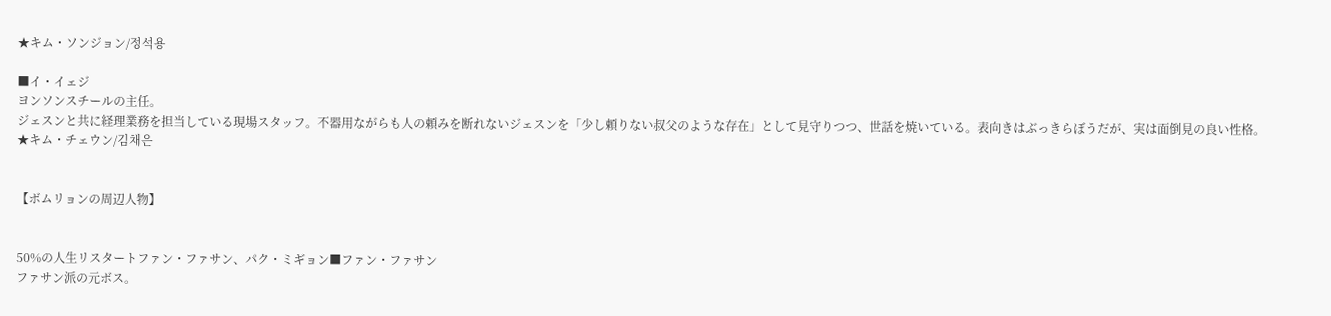★キム・ソンジョン/정석용

■イ・イェジ
ヨンソンスチールの主任。
ジェスンと共に経理業務を担当している現場スタッフ。不器用ながらも人の頼みを断れないジェスンを「少し頼りない叔父のような存在」として見守りつつ、世話を焼いている。表向きはぶっきらぼうだが、実は面倒見の良い性格。
★キム・チェウン/김채은


【ボムリョンの周辺人物】


50%の人生リスタートファン・ファサン、パク・ミギョン■ファン・ファサン
ファサン派の元ボス。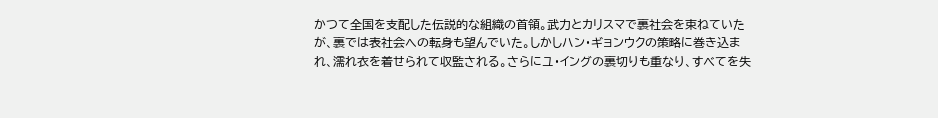かつて全国を支配した伝説的な組織の首領。武力とカリスマで裏社会を束ねていたが、裏では表社会への転身も望んでいた。しかしハン・ギョンウクの策略に巻き込まれ、濡れ衣を着せられて収監される。さらにユ・イングの裏切りも重なり、すべてを失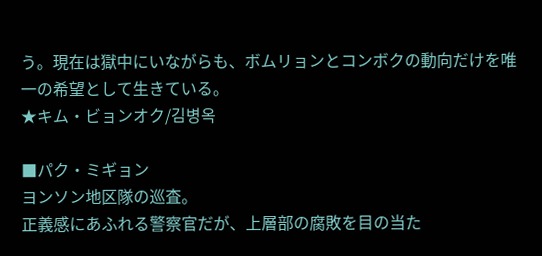う。現在は獄中にいながらも、ボムリョンとコンボクの動向だけを唯一の希望として生きている。
★キム・ビョンオク/김병옥

■パク・ミギョン
ヨンソン地区隊の巡査。
正義感にあふれる警察官だが、上層部の腐敗を目の当た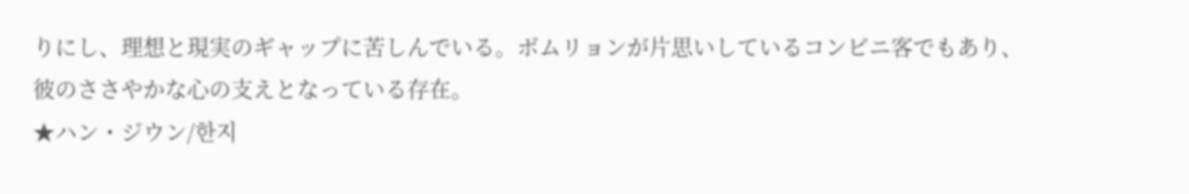りにし、理想と現実のギャップに苦しんでいる。ボムリョンが片思いしているコンビニ客でもあり、彼のささやかな心の支えとなっている存在。
★ハン・ジウン/한지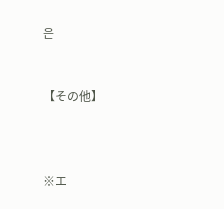은


【その他】



※エ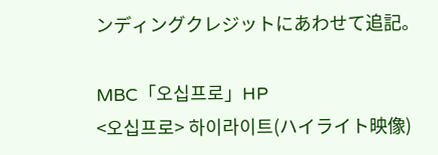ンディングクレジットにあわせて追記。

MBC「오십프로」HP
<오십프로> 하이라이트(ハイライト映像)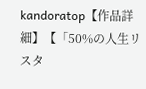kandoratop【作品詳細】【「50%の人生リスタ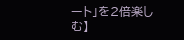ート」を2倍楽しむ】